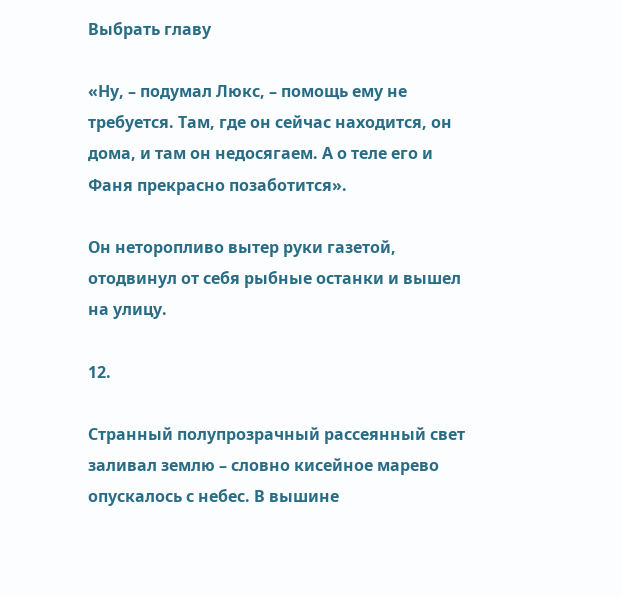Выбрать главу

«Ну, – подумал Люкс, – помощь ему не требуется. Там, где он сейчас находится, он дома, и там он недосягаем. А о теле его и Фаня прекрасно позаботится».

Он неторопливо вытер руки газетой, отодвинул от себя рыбные останки и вышел на улицу.

12.

Странный полупрозрачный рассеянный свет заливал землю – словно кисейное марево опускалось с небес. В вышине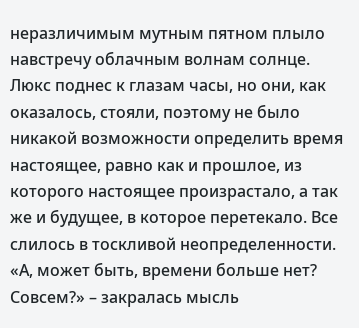неразличимым мутным пятном плыло навстречу облачным волнам солнце. Люкс поднес к глазам часы, но они, как оказалось, стояли, поэтому не было никакой возможности определить время настоящее, равно как и прошлое, из которого настоящее произрастало, а так же и будущее, в которое перетекало. Все слилось в тоскливой неопределенности. «А, может быть, времени больше нет? Совсем?» – закралась мысль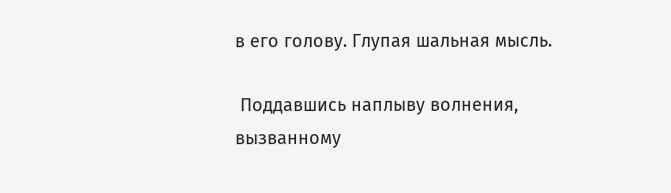в его голову. Глупая шальная мысль.

 Поддавшись наплыву волнения, вызванному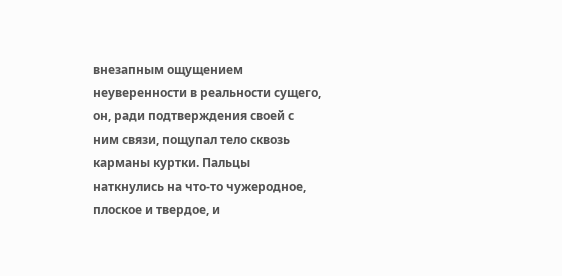внезапным ощущением неуверенности в реальности сущего, он, ради подтверждения своей с ним связи, пощупал тело сквозь карманы куртки. Пальцы наткнулись на что-то чужеродное, плоское и твердое, и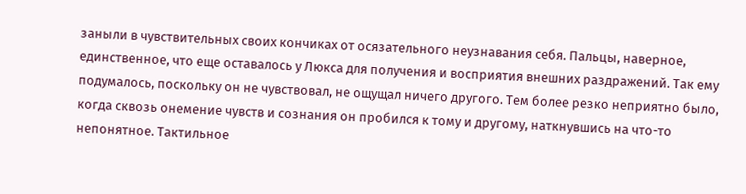заныли в чувствительных своих кончиках от осязательного неузнавания себя. Пальцы, наверное, единственное, что еще оставалось у Люкса для получения и восприятия внешних раздражений. Так ему подумалось, поскольку он не чувствовал, не ощущал ничего другого. Тем более резко неприятно было, когда сквозь онемение чувств и сознания он пробился к тому и другому, наткнувшись на что-то непонятное. Тактильное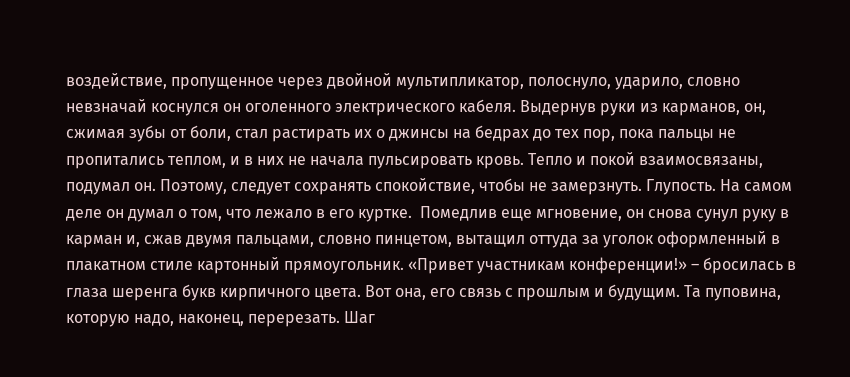воздействие, пропущенное через двойной мультипликатор, полоснуло, ударило, словно невзначай коснулся он оголенного электрического кабеля. Выдернув руки из карманов, он, сжимая зубы от боли, стал растирать их о джинсы на бедрах до тех пор, пока пальцы не пропитались теплом, и в них не начала пульсировать кровь. Тепло и покой взаимосвязаны, подумал он. Поэтому, следует сохранять спокойствие, чтобы не замерзнуть. Глупость. На самом деле он думал о том, что лежало в его куртке.  Помедлив еще мгновение, он снова сунул руку в карман и, сжав двумя пальцами, словно пинцетом, вытащил оттуда за уголок оформленный в плакатном стиле картонный прямоугольник. «Привет участникам конференции!» – бросилась в глаза шеренга букв кирпичного цвета. Вот она, его связь с прошлым и будущим. Та пуповина, которую надо, наконец, перерезать. Шаг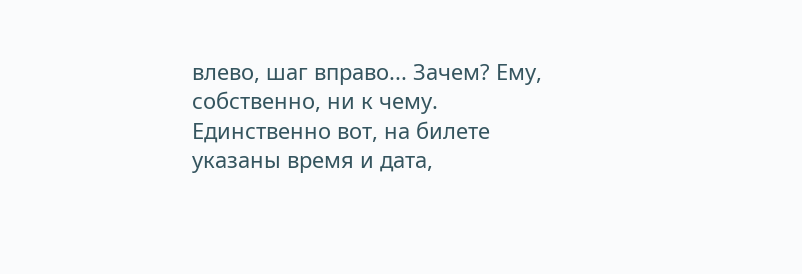влево, шаг вправо... Зачем? Ему, собственно, ни к чему. Единственно вот, на билете указаны время и дата,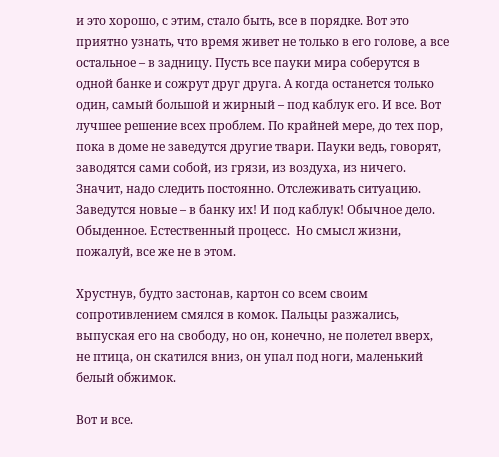и это хорошо, с этим, стало быть, все в порядке. Вот это приятно узнать, что время живет не только в его голове, а все остальное – в задницу. Пусть все пауки мира соберутся в одной банке и сожрут друг друга. А когда останется только один, самый большой и жирный – под каблук его. И все. Вот лучшее решение всех проблем. По крайней мере, до тех пор, пока в доме не заведутся другие твари. Пауки ведь, говорят, заводятся сами собой, из грязи, из воздуха, из ничего.  Значит, надо следить постоянно. Отслеживать ситуацию. Заведутся новые – в банку их! И под каблук! Обычное дело. Обыденное. Естественный процесс.  Но смысл жизни, пожалуй, все же не в этом.

Хрустнув, будто застонав, картон со всем своим сопротивлением смялся в комок. Пальцы разжались, выпуская его на свободу, но он, конечно, не полетел вверх, не птица, он скатился вниз, он упал под ноги, маленький белый обжимок.

Вот и все.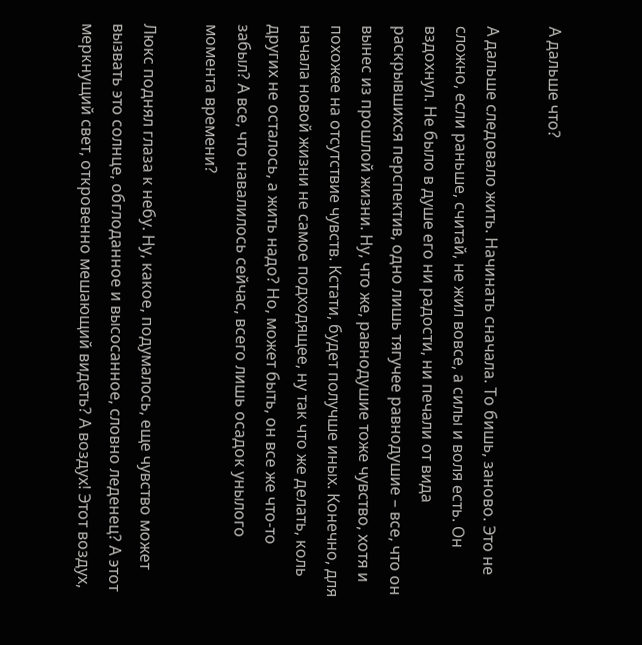А дальше что?

А дальше следовало жить. Начинать сначала. То бишь, заново. Это не сложно, если раньше, считай, не жил вовсе, а силы и воля есть. Он вздохнул. Не было в душе его ни радости, ни печали от вида раскрывшихся перспектив, одно лишь тягучее равнодушие – все, что он вынес из прошлой жизни. Ну, что же, равнодушие тоже чувство, хотя и похожее на отсутствие чувств. Кстати, будет получше иных. Конечно, для начала новой жизни не самое подходящее, ну так что же делать, коль других не осталось, а жить надо? Но, может быть, он все же что-то забыл? А все, что навалилось сейчас, всего лишь осадок унылого момента времени?

Люкс поднял глаза к небу. Ну, какое, подумалось, еще чувство может вызвать это солнце, обглоданное и высосанное, словно леденец? А этот меркнущий свет, откровенно мешающий видеть? А воздух! Этот воздух,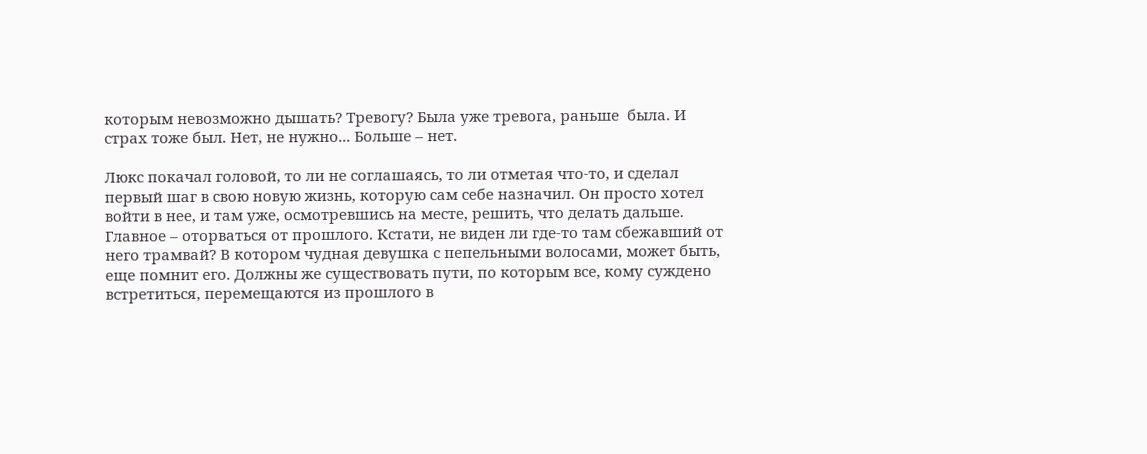которым невозможно дышать? Тревогу? Была уже тревога, раньше  была. И страх тоже был. Нет, не нужно... Больше – нет.

Люкс покачал головой, то ли не соглашаясь, то ли отметая что-то, и сделал первый шаг в свою новую жизнь, которую сам себе назначил. Он просто хотел войти в нее, и там уже, осмотревшись на месте, решить, что делать дальше. Главное – оторваться от прошлого. Кстати, не виден ли где-то там сбежавший от него трамвай? В котором чудная девушка с пепельными волосами, может быть, еще помнит его. Должны же существовать пути, по которым все, кому суждено встретиться, перемещаются из прошлого в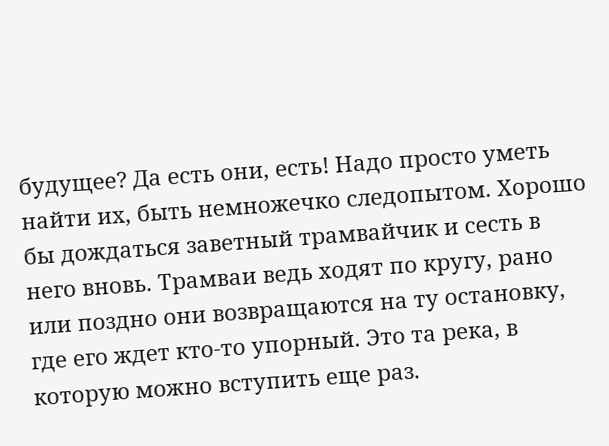будущее? Да есть они, есть! Надо просто уметь найти их, быть немножечко следопытом. Хорошо бы дождаться заветный трамвайчик и сесть в него вновь. Трамваи ведь ходят по кругу, рано или поздно они возвращаются на ту остановку, где его ждет кто-то упорный. Это та река, в которую можно вступить еще раз.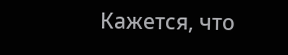Кажется, что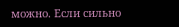можно. Если сильно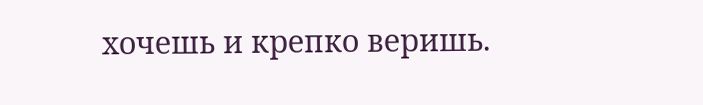хочешь и крепко веришь.